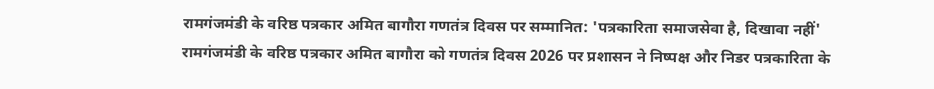रामगंजमंडी के वरिष्ठ पत्रकार अमित बागौरा गणतंत्र दिवस पर सम्मानित: 'पत्रकारिता समाजसेवा है, दिखावा नहीं'
रामगंजमंडी के वरिष्ठ पत्रकार अमित बागौरा को गणतंत्र दिवस 2026 पर प्रशासन ने निष्पक्ष और निडर पत्रकारिता के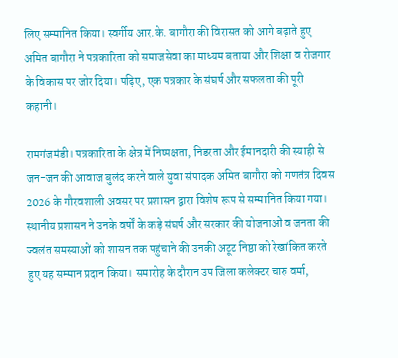लिए सम्मानित किया। स्वर्गीय आर.के. बागौरा की विरासत को आगे बढ़ाते हुए अमित बागौरा ने पत्रकारिता को समाजसेवा का माध्यम बताया और शिक्षा व रोजगार के विकास पर जोर दिया। पढ़िए, एक पत्रकार के संघर्ष और सफलता की पूरी कहानी।

रामगंजमंडी। पत्रकारिता के क्षेत्र में निष्पक्षता, निडरता और ईमानदारी की स्याही से जन-जन की आवाज बुलंद करने वाले युवा संपादक अमित बागौरा को गणतंत्र दिवस 2026 के गौरवशाली अवसर पर प्रशासन द्वारा विशेष रूप से सम्मानित किया गया। स्थानीय प्रशासन ने उनके वर्षों के कड़े संघर्ष और सरकार की योजनाओं व जनता की ज्वलंत समस्याओं को शासन तक पहुंचाने की उनकी अटूट निष्ठा को रेखांकित करते हुए यह सम्मान प्रदान किया। समारोह के दौरान उप जिला कलेक्टर चारु वर्मा,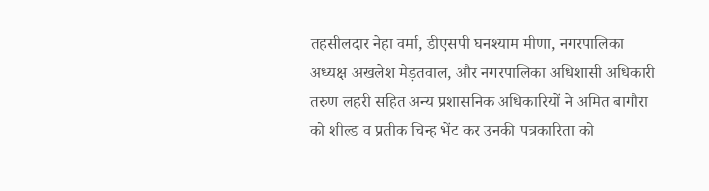तहसीलदार नेहा वर्मा, डीएसपी घनश्याम मीणा, नगरपालिका अध्यक्ष अखलेश मेड़तवाल, और नगरपालिका अधिशासी अधिकारी तरुण लहरी सहित अन्य प्रशासनिक अधिकारियों ने अमित बागौरा को शील्ड व प्रतीक चिन्ह भेंट कर उनकी पत्रकारिता को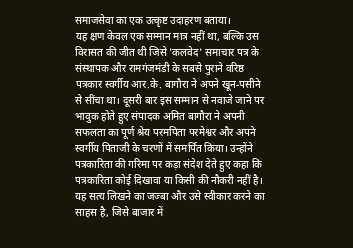समाजसेवा का एक उत्कृष्ट उदाहरण बताया।
यह क्षण केवल एक सम्मान मात्र नहीं था, बल्कि उस विरासत की जीत थी जिसे 'कलवेद' समाचार पत्र के संस्थापक और रामगंजमंडी के सबसे पुराने वरिष्ठ पत्रकार स्वर्गीय आर.के. बागौरा ने अपने खून-पसीने से सींचा था। दूसरी बार इस सम्मान से नवाजे जाने पर भावुक होते हुए संपादक अमित बागौरा ने अपनी सफलता का पूर्ण श्रेय परमपिता परमेश्वर और अपने स्वर्गीय पिताजी के चरणों में समर्पित किया। उन्होंने पत्रकारिता की गरिमा पर कड़ा संदेश देते हुए कहा कि पत्रकारिता कोई दिखावा या किसी की नौकरी नहीं है। यह सत्य लिखने का जज्बा और उसे स्वीकार करने का साहस है, जिसे बाजार में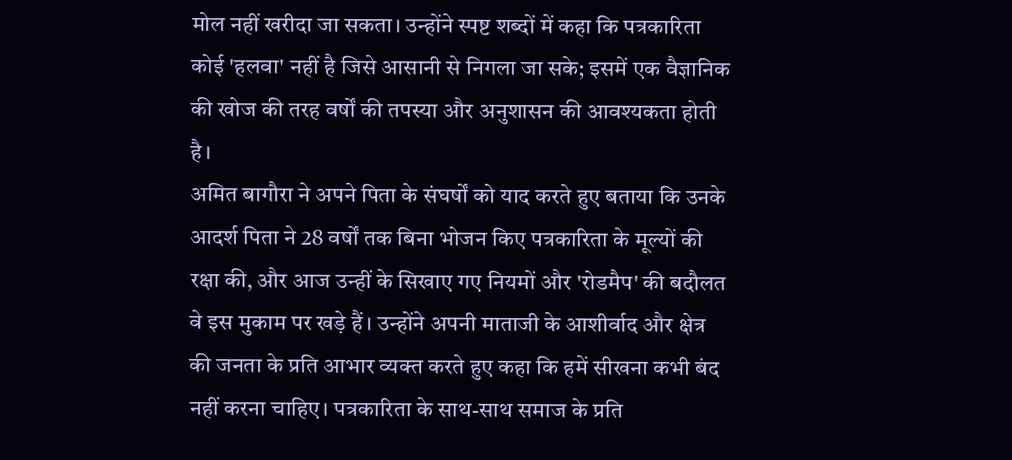मोल नहीं खरीदा जा सकता। उन्होंने स्पष्ट शब्दों में कहा कि पत्रकारिता कोई 'हलवा' नहीं है जिसे आसानी से निगला जा सके; इसमें एक वैज्ञानिक की खोज की तरह वर्षों की तपस्या और अनुशासन की आवश्यकता होती है।
अमित बागौरा ने अपने पिता के संघर्षों को याद करते हुए बताया कि उनके आदर्श पिता ने 28 वर्षों तक बिना भोजन किए पत्रकारिता के मूल्यों की रक्षा की, और आज उन्हीं के सिखाए गए नियमों और 'रोडमैप' की बदौलत वे इस मुकाम पर खड़े हैं। उन्होंने अपनी माताजी के आशीर्वाद और क्षेत्र की जनता के प्रति आभार व्यक्त करते हुए कहा कि हमें सीखना कभी बंद नहीं करना चाहिए। पत्रकारिता के साथ-साथ समाज के प्रति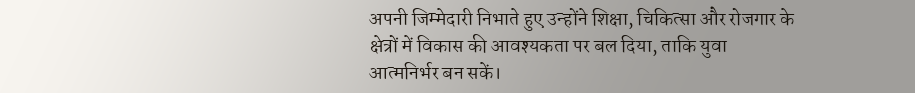अपनी जिम्मेदारी निभाते हुए उन्होंने शिक्षा, चिकित्सा और रोजगार के क्षेत्रों में विकास की आवश्यकता पर बल दिया, ताकि युवा आत्मनिर्भर बन सकें।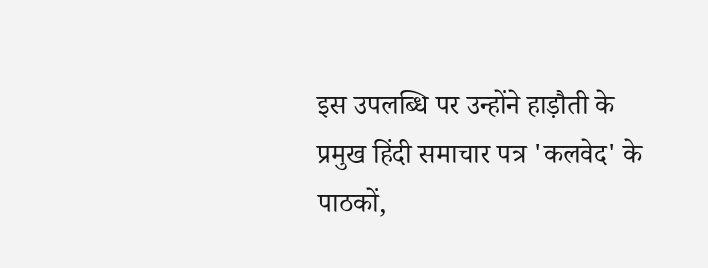इस उपलब्धि पर उन्होंने हाड़ौती के प्रमुख हिंदी समाचार पत्र 'कलवेद' के पाठकों,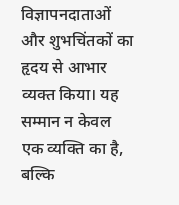विज्ञापनदाताओं और शुभचिंतकों का हृदय से आभार व्यक्त किया। यह सम्मान न केवल एक व्यक्ति का है, बल्कि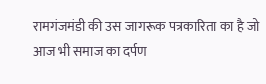रामगंजमंडी की उस जागरूक पत्रकारिता का है जो आज भी समाज का दर्पण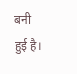बनी हुई है।